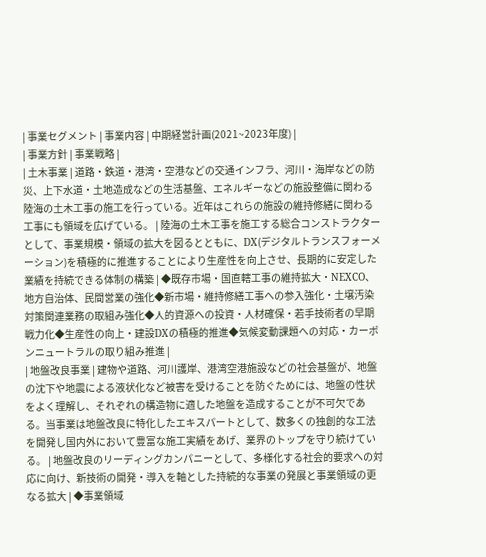| 事業セグメント | 事業内容 | 中期経営計画(2021~2023年度) |
| 事業方針 | 事業戦略 |
| 土木事業 | 道路・鉄道・港湾・空港などの交通インフラ、河川・海岸などの防災、上下水道・土地造成などの生活基盤、エネルギーなどの施設整備に関わる陸海の土木工事の施工を行っている。近年はこれらの施設の維持修繕に関わる工事にも領域を広げている。 | 陸海の土木工事を施工する総合コンストラクターとして、事業規模・領域の拡大を図るとともに、DX(デジタルトランスフォーメーション)を積極的に推進することにより生産性を向上させ、長期的に安定した業績を持続できる体制の構築 | ◆既存市場・国直轄工事の維持拡大・NEXCO、地方自治体、民間営業の強化◆新市場・維持修繕工事への参入強化・土壌汚染対策関連業務の取組み強化◆人的資源への投資・人材確保・若手技術者の早期戦力化◆生産性の向上・建設DXの積極的推進◆気候変動課題への対応・カーボンニュートラルの取り組み推進 |
| 地盤改良事業 | 建物や道路、河川護岸、港湾空港施設などの社会基盤が、地盤の沈下や地震による液状化など被害を受けることを防ぐためには、地盤の性状をよく理解し、それぞれの構造物に適した地盤を造成することが不可欠である。当事業は地盤改良に特化したエキスパートとして、数多くの独創的な工法を開発し国内外において豊富な施工実績をあげ、業界のトップを守り続けている。 | 地盤改良のリーディングカンパニーとして、多様化する社会的要求への対応に向け、新技術の開発・導入を軸とした持続的な事業の発展と事業領域の更なる拡大 | ◆事業領域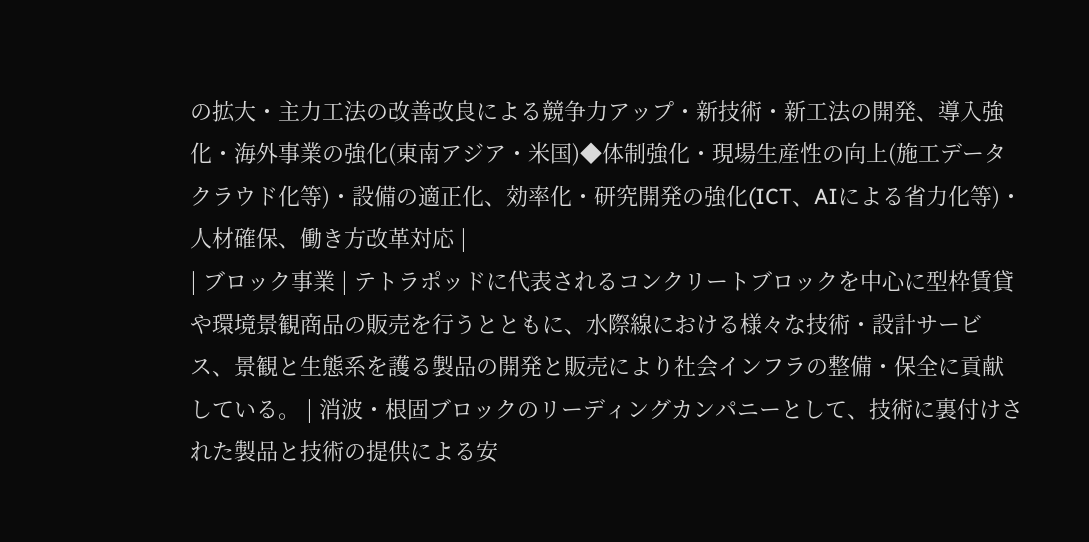の拡大・主力工法の改善改良による競争力アップ・新技術・新工法の開発、導入強化・海外事業の強化(東南アジア・米国)◆体制強化・現場生産性の向上(施工データクラウド化等)・設備の適正化、効率化・研究開発の強化(ICT、AIによる省力化等)・人材確保、働き方改革対応 |
| ブロック事業 | テトラポッドに代表されるコンクリートブロックを中心に型枠賃貸や環境景観商品の販売を行うとともに、水際線における様々な技術・設計サービス、景観と生態系を護る製品の開発と販売により社会インフラの整備・保全に貢献している。 | 消波・根固ブロックのリーディングカンパニーとして、技術に裏付けされた製品と技術の提供による安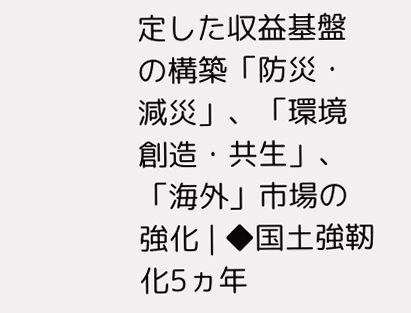定した収益基盤の構築「防災・減災」、「環境創造・共生」、「海外」市場の強化 | ◆国土強靭化5ヵ年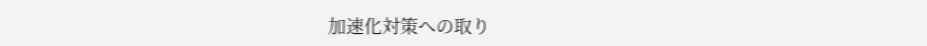加速化対策への取り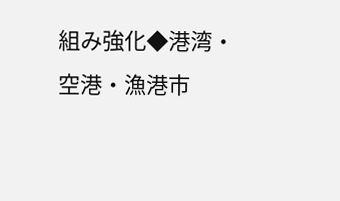組み強化◆港湾・空港・漁港市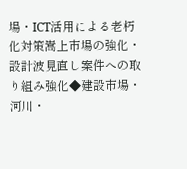場・ICT活用による老朽化対策嵩上市場の強化・設計波見直し案件への取り組み強化◆建設市場・河川・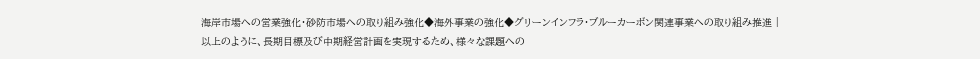海岸市場への営業強化・砂防市場への取り組み強化◆海外事業の強化◆グリーンインフラ・ブルーカーボン関連事業への取り組み推進 |
以上のように、長期目標及び中期経営計画を実現するため、様々な課題への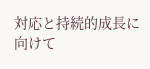対応と持続的成長に向けて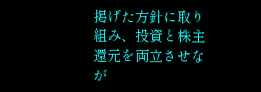掲げた方針に取り組み、投資と株主還元を両立させなが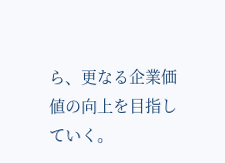ら、更なる企業価値の向上を目指していく。